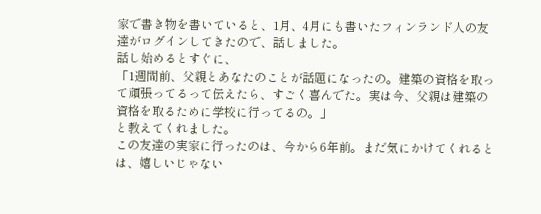家で書き物を書いていると、1月、4月にも書いたフィンランド人の友達がログインしてきたので、話しました。
話し始めるとすぐに、
「1週間前、父親とあなたのことが話題になったの。建築の資格を取って頑張ってるって伝えたら、すごく喜んでた。実は今、父親は建築の資格を取るために学校に行ってるの。」
と教えてくれました。
この友達の実家に行ったのは、今から6年前。まだ気にかけてくれるとは、嬉しいじゃない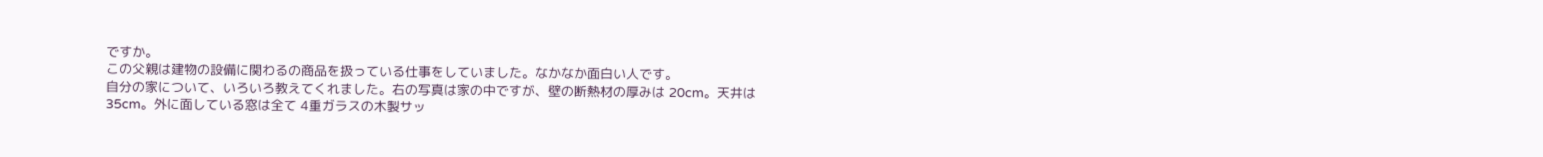ですか。
この父親は建物の設備に関わるの商品を扱っている仕事をしていました。なかなか面白い人です。
自分の家について、いろいろ教えてくれました。右の写真は家の中ですが、壁の断熱材の厚みは 20cm。天井は 35cm。外に面している窓は全て 4重ガラスの木製サッ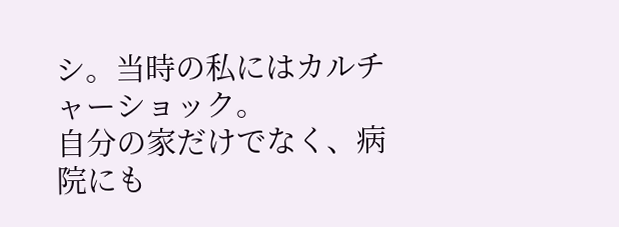シ。当時の私にはカルチャーショック。
自分の家だけでなく、病院にも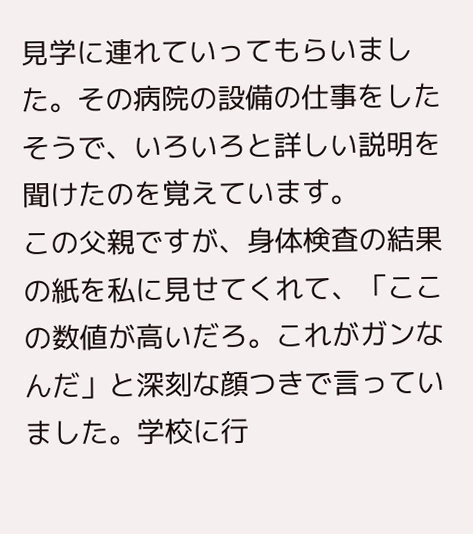見学に連れていってもらいました。その病院の設備の仕事をしたそうで、いろいろと詳しい説明を聞けたのを覚えています。
この父親ですが、身体検査の結果の紙を私に見せてくれて、「ここの数値が高いだろ。これがガンなんだ」と深刻な顔つきで言っていました。学校に行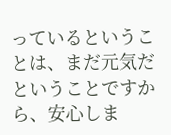っているということは、まだ元気だということですから、安心しま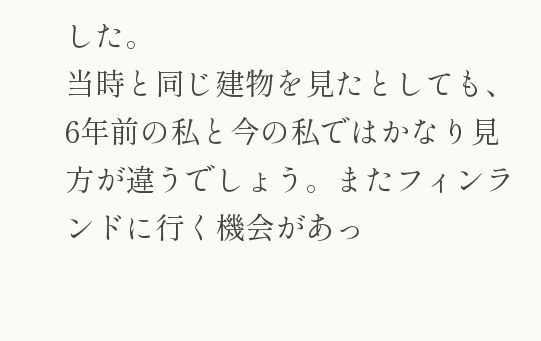した。
当時と同じ建物を見たとしても、6年前の私と今の私ではかなり見方が違うでしょう。またフィンランドに行く機会があっ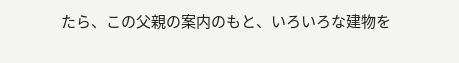たら、この父親の案内のもと、いろいろな建物を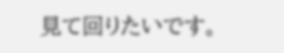見て回りたいです。